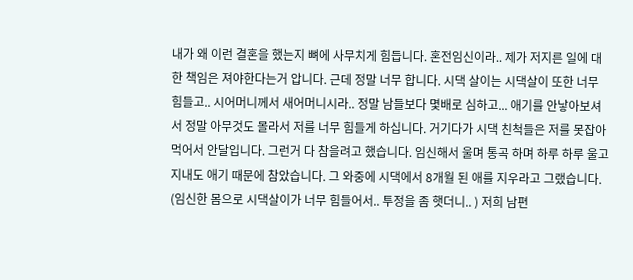내가 왜 이런 결혼을 했는지 뼈에 사무치게 힘듭니다. 혼전임신이라.. 제가 저지른 일에 대한 책임은 져야한다는거 압니다. 근데 정말 너무 합니다. 시댁 살이는 시댁살이 또한 너무 힘들고.. 시어머니께서 새어머니시라.. 정말 남들보다 몇배로 심하고... 애기를 안낳아보셔서 정말 아무것도 몰라서 저를 너무 힘들게 하십니다. 거기다가 시댁 친척들은 저를 못잡아먹어서 안달입니다. 그런거 다 참을려고 했습니다. 임신해서 울며 통곡 하며 하루 하루 울고 지내도 애기 때문에 참았습니다. 그 와중에 시댁에서 8개월 된 애를 지우라고 그랬습니다. (임신한 몸으로 시댁살이가 너무 힘들어서.. 투정을 좀 햇더니.. ) 저희 남편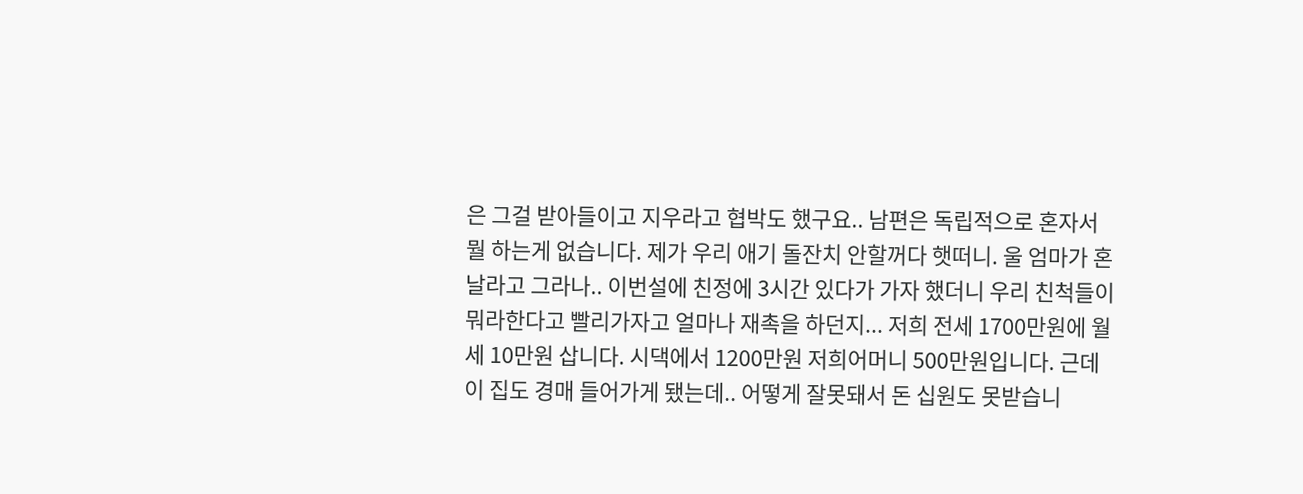은 그걸 받아들이고 지우라고 협박도 했구요.. 남편은 독립적으로 혼자서 뭘 하는게 없습니다. 제가 우리 애기 돌잔치 안할꺼다 햇떠니. 울 엄마가 혼날라고 그라나.. 이번설에 친정에 3시간 있다가 가자 했더니 우리 친척들이 뭐라한다고 빨리가자고 얼마나 재촉을 하던지... 저희 전세 1700만원에 월세 10만원 삽니다. 시댁에서 1200만원 저희어머니 500만원입니다. 근데 이 집도 경매 들어가게 됐는데.. 어떻게 잘못돼서 돈 십원도 못받습니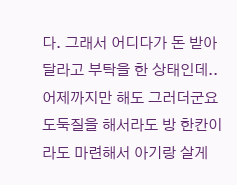다. 그래서 어디다가 돈 받아달라고 부탁을 한 상태인데.. 어제까지만 해도 그러더군요 도둑질을 해서라도 방 한칸이라도 마련해서 아기랑 살게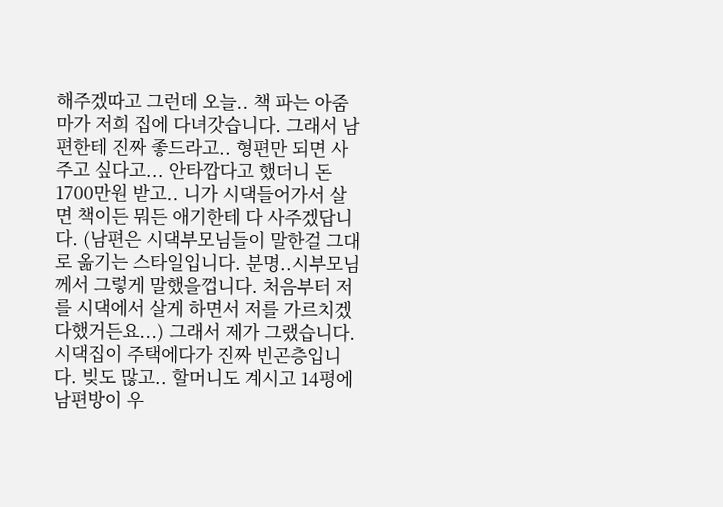해주겠따고 그런데 오늘.. 책 파는 아줌마가 저희 집에 다녀갓습니다. 그래서 남편한테 진짜 좋드라고.. 형편만 되면 사주고 싶다고... 안타깝다고 했더니 돈 1700만원 받고.. 니가 시댁들어가서 살면 책이든 뭐든 애기한테 다 사주겠답니다. (남편은 시댁부모님들이 말한걸 그대로 옮기는 스타일입니다. 분명..시부모님께서 그렇게 말했을껍니다. 처음부터 저를 시댁에서 살게 하면서 저를 가르치겠다했거든요...) 그래서 제가 그랬습니다. 시댁집이 주택에다가 진짜 빈곤층입니다. 빚도 많고.. 할머니도 계시고 14평에 남편방이 우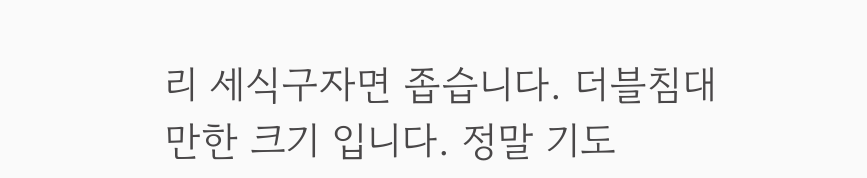리 세식구자면 좁습니다. 더블침대 만한 크기 입니다. 정말 기도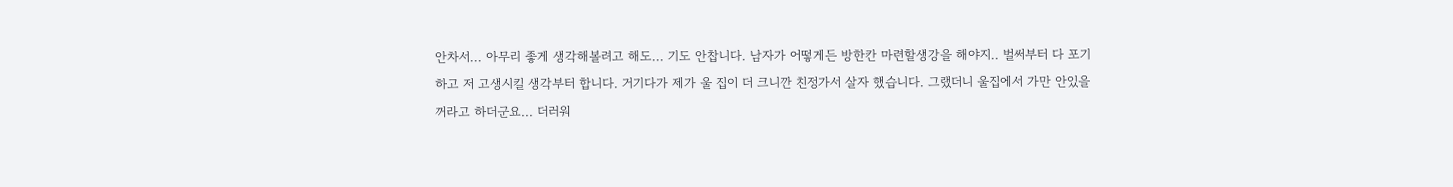안차서... 아무리 좋게 생각해볼려고 해도... 기도 안찹니다. 남자가 어떻게든 방한칸 마련할생강을 해야지.. 벌써부터 다 포기하고 저 고생시킬 생각부터 합니다. 거기다가 제가 울 집이 더 크니깐 친정가서 살자 했습니다. 그랬더니 울집에서 가만 안있을꺼라고 하더군요... 더러워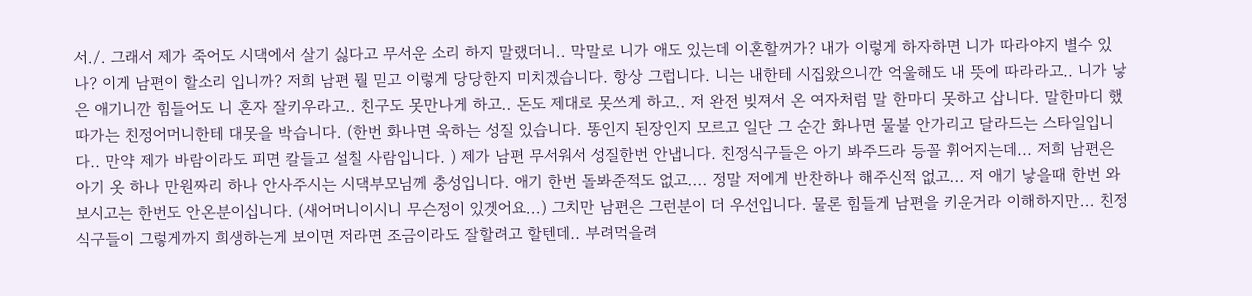서./. 그래서 제가 죽어도 시댁에서 살기 싫다고 무서운 소리 하지 말랬더니.. 막말로 니가 애도 있는데 이혼할꺼가? 내가 이렇게 하자하면 니가 따라야지 별수 있나? 이게 남편이 할소리 입니까? 저희 남편 뭘 믿고 이렇게 당당한지 미치겠습니다. 항상 그럽니다. 니는 내한테 시집왔으니깐 억울해도 내 뜻에 따라라고.. 니가 낳은 애기니깐 힘들어도 니 혼자 잘키우라고.. 친구도 못만나게 하고.. 돈도 제대로 못쓰게 하고.. 저 완전 빚져서 온 여자처럼 말 한마디 못하고 삽니다. 말한마디 했따가는 친정어머니한테 대못을 박습니다. (한번 화나면 욱하는 성질 있습니다. 똥인지 된장인지 모르고 일단 그 순간 화나면 물불 안가리고 달라드는 스타일입니다.. 만약 제가 바람이라도 피면 칼들고 설칠 사람입니다. ) 제가 남편 무서워서 성질한번 안냅니다. 친정식구들은 아기 봐주드라 등꼴 휘어지는데... 저희 남편은 아기 옷 하나 만원짜리 하나 안사주시는 시댁부모님께 충성입니다. 애기 한번 돌봐준적도 없고.... 정말 저에게 반찬하나 해주신적 없고... 저 애기 낳을때 한번 와보시고는 한번도 안온분이십니다. (새어머니이시니 무슨정이 있겟어요...) 그치만 남편은 그런분이 더 우선입니다. 물론 힘들게 남편을 키운거라 이해하지만... 친정식구들이 그렇게까지 희생하는게 보이면 저라면 조금이라도 잘할려고 할텐데.. 부려먹을려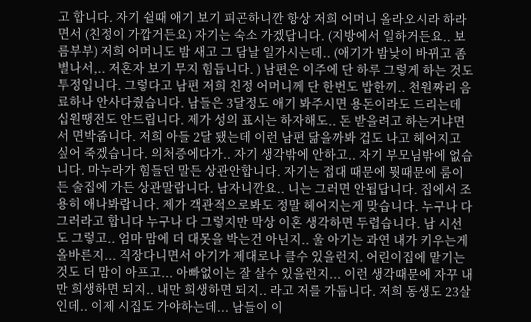고 합니다. 자기 쉴때 애기 보기 피곤하니깐 항상 저희 어머니 올라오시라 하라면서 (친정이 가깝거든요) 자기는 숙소 가겠답니다. (지방에서 일하거든요.. 보름부부) 저희 어머니도 밤 새고 그 담날 일가시는데.. (애기가 밤낮이 바뀌고 좀 별나서,.. 저혼자 보기 무지 힘듭니다. ) 남편은 이주에 단 하루 그렇게 하는 것도 투정입니다. 그렇다고 남편 저희 친정 어머니께 단 한번도 밥한끼.. 천원짜리 음료하나 안사다줬습니다. 남들은 3달정도 애기 봐주시면 용돈이라도 드리는데 십원땡전도 안드립니다. 제가 성의 표시는 하자해도.. 돈 받을려고 하는거냐면서 면박줍니다. 저희 아들 2달 됐는데 이런 남편 닮을까봐 겁도 나고 헤어지고 싶어 죽겠습니다. 의처증에다가.. 자기 생각밖에 안하고.. 자기 부모님밖에 없습니다. 마누라가 힘들던 말든 상관안합니다. 자기는 접대 때문에 뭣때문에 룸이든 술집에 가든 상관말랍니다. 남자니깐요.. 니는 그러면 안됩답니다. 집에서 조용히 애나봐랍니다. 제가 객관적으로봐도 정말 헤어지는게 맞습니다. 누구나 다 그러라고 합니다 누구나 다 그렇지만 막상 이혼 생각하면 두렵습니다. 남 시선도 그렇고.. 엄마 맘에 더 대못을 박는건 아닌지.. 울 아기는 과연 내가 키우는게 올바른지... 직장다니면서 아기가 제대로나 클수 있을런지. 어린이집에 맡기는것도 더 맘이 아프고... 아빠없이는 잘 살수 있을런지... 이런 생각때문에 자꾸 내만 희생하면 되지.. 내만 희생하면 되지.. 라고 저를 가둡니다. 저희 동생도 23살인데.. 이제 시집도 가야하는데... 남들이 이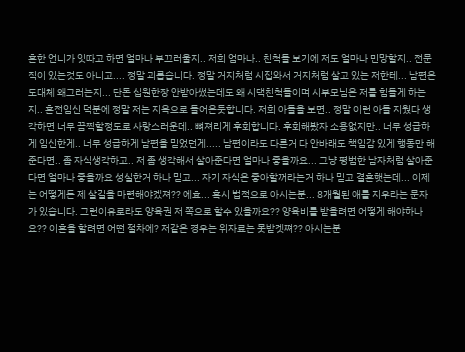혼한 언니가 잇따고 하면 얼마나 부끄러울지.. 저희 엄마나.. 친척들 보기에 저도 얼마나 민망할지.. 전문직이 있는것도 아니고.... 정말 괴롭습니다. 정말 거지처럼 시집와서 거지처럼 살고 있는 저한테... 남편은 도대체 왜그러는지... 단돈 십원한장 안받아썼는데도 왜 시댁친척들이며 시부모님은 저를 힘들게 하는지.. 혼전임신 덕분에 정말 저는 지옥으로 돌어온듯합니다. 저희 아들을 보면.. 정말 이런 아들 지웠다 생각하면 너무 끔찍할정도로 사랑스러운데.. 뼈져리게 후회합니다. 후회해봤자 소용없지만.. 너무 성급하게 임신한게.. 너무 성급하게 남편을 믿었던게..... 남편이라도 다른거 다 안바래도 책임감 있게 행동만 해준다면.. 좀 자식생각하고.. 저 좀 생각해서 살아준다면 얼마나 좋을까요... 그냥 평범한 남자처럼 살아준다면 얼마나 좋을까요 성실한거 하나 믿고... 자기 자식은 좋아할꺼라는거 하나 믿고 결혼햇는데... 이제는 어떻게든 제 살길을 마련해야겠져?? 에효... 혹시 법적으로 아시는분... 8개월된 애를 지우라는 문자가 있습니다. 그런이유로라도 양육권 저 쪽으로 할수 있을까요?? 양육비를 받을려면 어떻게 해야하나요?? 이혼을 할려면 어떤 절차에? 저같은 경우는 위자료는 못받겟쪄?? 아시는분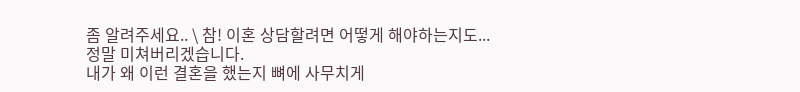좀 알려주세요.. \ 참! 이혼 상담할려면 어떻게 해야하는지도...
정말 미쳐버리겠습니다.
내가 왜 이런 결혼을 했는지 뼈에 사무치게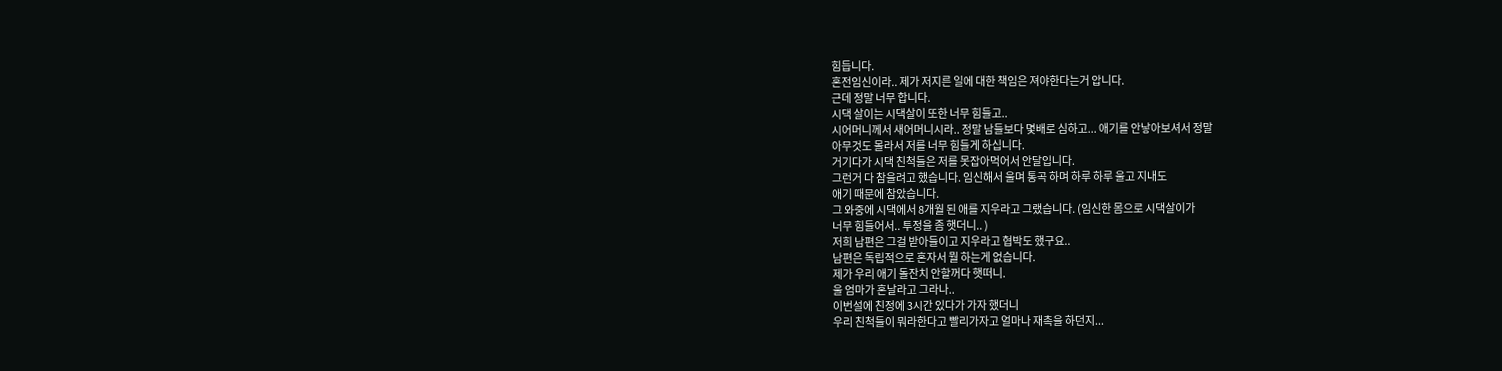힘듭니다.
혼전임신이라.. 제가 저지른 일에 대한 책임은 져야한다는거 압니다.
근데 정말 너무 합니다.
시댁 살이는 시댁살이 또한 너무 힘들고..
시어머니께서 새어머니시라.. 정말 남들보다 몇배로 심하고... 애기를 안낳아보셔서 정말
아무것도 몰라서 저를 너무 힘들게 하십니다.
거기다가 시댁 친척들은 저를 못잡아먹어서 안달입니다.
그런거 다 참을려고 했습니다. 임신해서 울며 통곡 하며 하루 하루 울고 지내도
애기 때문에 참았습니다.
그 와중에 시댁에서 8개월 된 애를 지우라고 그랬습니다. (임신한 몸으로 시댁살이가
너무 힘들어서.. 투정을 좀 햇더니.. )
저희 남편은 그걸 받아들이고 지우라고 협박도 했구요..
남편은 독립적으로 혼자서 뭘 하는게 없습니다.
제가 우리 애기 돌잔치 안할꺼다 햇떠니.
울 엄마가 혼날라고 그라나..
이번설에 친정에 3시간 있다가 가자 했더니
우리 친척들이 뭐라한다고 빨리가자고 얼마나 재촉을 하던지...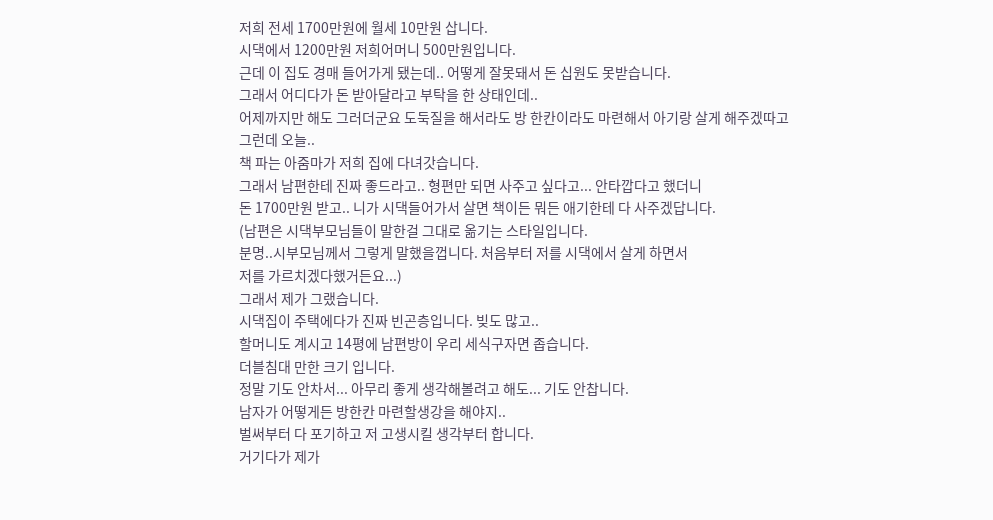저희 전세 1700만원에 월세 10만원 삽니다.
시댁에서 1200만원 저희어머니 500만원입니다.
근데 이 집도 경매 들어가게 됐는데.. 어떻게 잘못돼서 돈 십원도 못받습니다.
그래서 어디다가 돈 받아달라고 부탁을 한 상태인데..
어제까지만 해도 그러더군요 도둑질을 해서라도 방 한칸이라도 마련해서 아기랑 살게 해주겠따고
그런데 오늘..
책 파는 아줌마가 저희 집에 다녀갓습니다.
그래서 남편한테 진짜 좋드라고.. 형편만 되면 사주고 싶다고... 안타깝다고 했더니
돈 1700만원 받고.. 니가 시댁들어가서 살면 책이든 뭐든 애기한테 다 사주겠답니다.
(남편은 시댁부모님들이 말한걸 그대로 옮기는 스타일입니다.
분명..시부모님께서 그렇게 말했을껍니다. 처음부터 저를 시댁에서 살게 하면서
저를 가르치겠다했거든요...)
그래서 제가 그랬습니다.
시댁집이 주택에다가 진짜 빈곤층입니다. 빚도 많고..
할머니도 계시고 14평에 남편방이 우리 세식구자면 좁습니다.
더블침대 만한 크기 입니다.
정말 기도 안차서... 아무리 좋게 생각해볼려고 해도... 기도 안찹니다.
남자가 어떻게든 방한칸 마련할생강을 해야지..
벌써부터 다 포기하고 저 고생시킬 생각부터 합니다.
거기다가 제가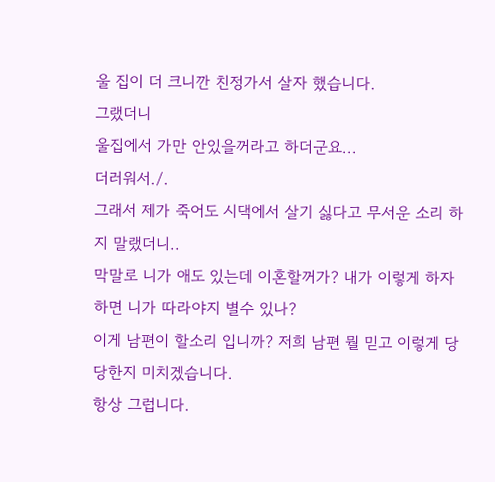울 집이 더 크니깐 친정가서 살자 했습니다.
그랬더니
울집에서 가만 안있을꺼라고 하더군요...
더러워서./.
그래서 제가 죽어도 시댁에서 살기 싫다고 무서운 소리 하지 말랬더니..
막말로 니가 애도 있는데 이혼할꺼가? 내가 이렇게 하자하면 니가 따라야지 별수 있나?
이게 남편이 할소리 입니까? 저희 남편 뭘 믿고 이렇게 당당한지 미치겠습니다.
항상 그럽니다.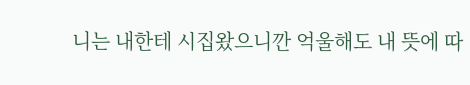니는 내한테 시집왔으니깐 억울해도 내 뜻에 따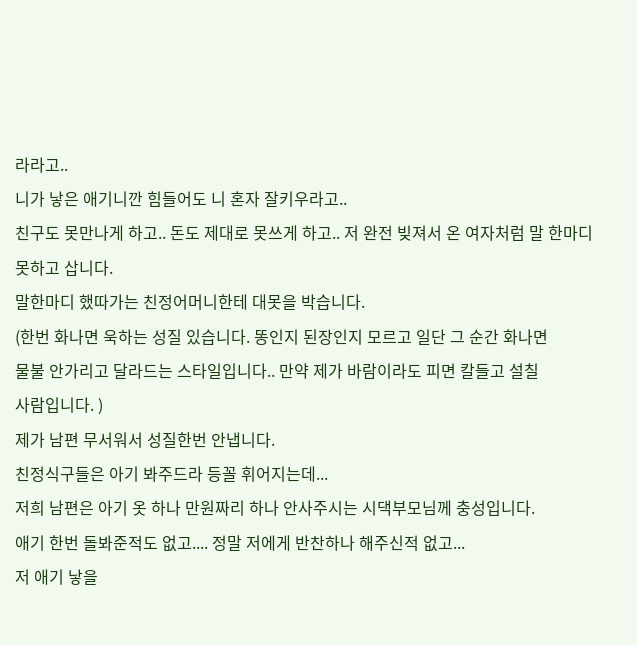라라고..
니가 낳은 애기니깐 힘들어도 니 혼자 잘키우라고..
친구도 못만나게 하고.. 돈도 제대로 못쓰게 하고.. 저 완전 빚져서 온 여자처럼 말 한마디
못하고 삽니다.
말한마디 했따가는 친정어머니한테 대못을 박습니다.
(한번 화나면 욱하는 성질 있습니다. 똥인지 된장인지 모르고 일단 그 순간 화나면
물불 안가리고 달라드는 스타일입니다.. 만약 제가 바람이라도 피면 칼들고 설칠
사람입니다. )
제가 남편 무서워서 성질한번 안냅니다.
친정식구들은 아기 봐주드라 등꼴 휘어지는데...
저희 남편은 아기 옷 하나 만원짜리 하나 안사주시는 시댁부모님께 충성입니다.
애기 한번 돌봐준적도 없고.... 정말 저에게 반찬하나 해주신적 없고...
저 애기 낳을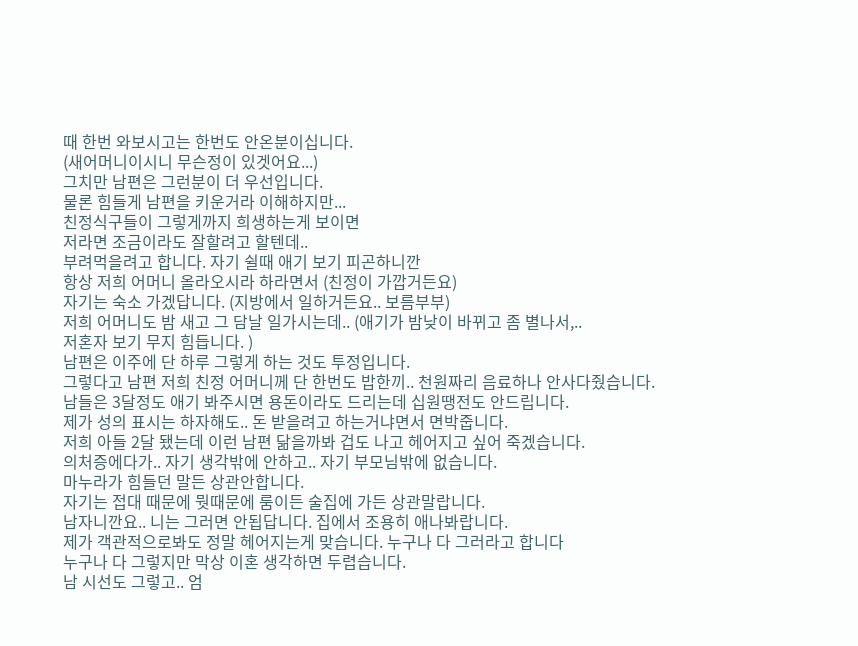때 한번 와보시고는 한번도 안온분이십니다.
(새어머니이시니 무슨정이 있겟어요...)
그치만 남편은 그런분이 더 우선입니다.
물론 힘들게 남편을 키운거라 이해하지만...
친정식구들이 그렇게까지 희생하는게 보이면
저라면 조금이라도 잘할려고 할텐데..
부려먹을려고 합니다. 자기 쉴때 애기 보기 피곤하니깐
항상 저희 어머니 올라오시라 하라면서 (친정이 가깝거든요)
자기는 숙소 가겠답니다. (지방에서 일하거든요.. 보름부부)
저희 어머니도 밤 새고 그 담날 일가시는데.. (애기가 밤낮이 바뀌고 좀 별나서,..
저혼자 보기 무지 힘듭니다. )
남편은 이주에 단 하루 그렇게 하는 것도 투정입니다.
그렇다고 남편 저희 친정 어머니께 단 한번도 밥한끼.. 천원짜리 음료하나 안사다줬습니다.
남들은 3달정도 애기 봐주시면 용돈이라도 드리는데 십원땡전도 안드립니다.
제가 성의 표시는 하자해도.. 돈 받을려고 하는거냐면서 면박줍니다.
저희 아들 2달 됐는데 이런 남편 닮을까봐 겁도 나고 헤어지고 싶어 죽겠습니다.
의처증에다가.. 자기 생각밖에 안하고.. 자기 부모님밖에 없습니다.
마누라가 힘들던 말든 상관안합니다.
자기는 접대 때문에 뭣때문에 룸이든 술집에 가든 상관말랍니다.
남자니깐요.. 니는 그러면 안됩답니다. 집에서 조용히 애나봐랍니다.
제가 객관적으로봐도 정말 헤어지는게 맞습니다. 누구나 다 그러라고 합니다
누구나 다 그렇지만 막상 이혼 생각하면 두렵습니다.
남 시선도 그렇고.. 엄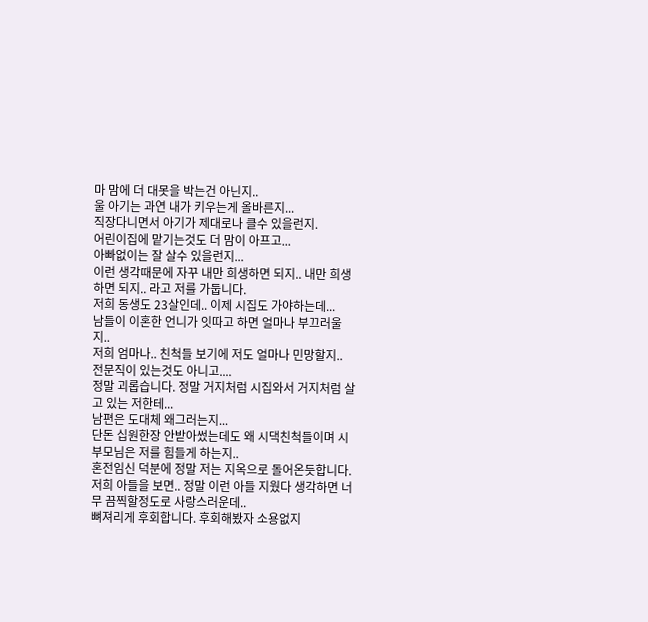마 맘에 더 대못을 박는건 아닌지..
울 아기는 과연 내가 키우는게 올바른지...
직장다니면서 아기가 제대로나 클수 있을런지.
어린이집에 맡기는것도 더 맘이 아프고...
아빠없이는 잘 살수 있을런지...
이런 생각때문에 자꾸 내만 희생하면 되지.. 내만 희생하면 되지.. 라고 저를 가둡니다.
저희 동생도 23살인데.. 이제 시집도 가야하는데...
남들이 이혼한 언니가 잇따고 하면 얼마나 부끄러울지..
저희 엄마나.. 친척들 보기에 저도 얼마나 민망할지..
전문직이 있는것도 아니고....
정말 괴롭습니다. 정말 거지처럼 시집와서 거지처럼 살고 있는 저한테...
남편은 도대체 왜그러는지...
단돈 십원한장 안받아썼는데도 왜 시댁친척들이며 시부모님은 저를 힘들게 하는지..
혼전임신 덕분에 정말 저는 지옥으로 돌어온듯합니다.
저희 아들을 보면.. 정말 이런 아들 지웠다 생각하면 너무 끔찍할정도로 사랑스러운데..
뼈져리게 후회합니다. 후회해봤자 소용없지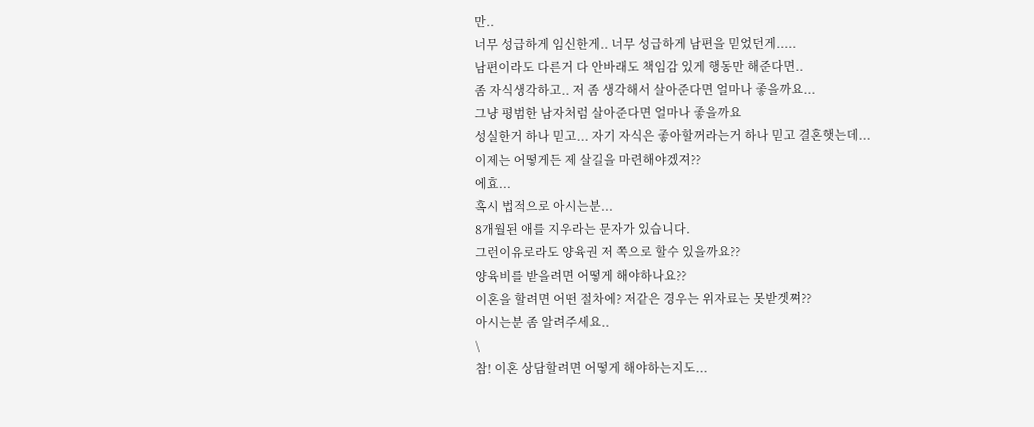만..
너무 성급하게 임신한게.. 너무 성급하게 남편을 믿었던게.....
남편이라도 다른거 다 안바래도 책임감 있게 행동만 해준다면..
좀 자식생각하고.. 저 좀 생각해서 살아준다면 얼마나 좋을까요...
그냥 평범한 남자처럼 살아준다면 얼마나 좋을까요
성실한거 하나 믿고... 자기 자식은 좋아할꺼라는거 하나 믿고 결혼햇는데...
이제는 어떻게든 제 살길을 마련해야겠져??
에효...
혹시 법적으로 아시는분...
8개월된 애를 지우라는 문자가 있습니다.
그런이유로라도 양육권 저 쪽으로 할수 있을까요??
양육비를 받을려면 어떻게 해야하나요??
이혼을 할려면 어떤 절차에? 저같은 경우는 위자료는 못받겟쪄??
아시는분 좀 알려주세요..
\
참! 이혼 상담할려면 어떻게 해야하는지도...